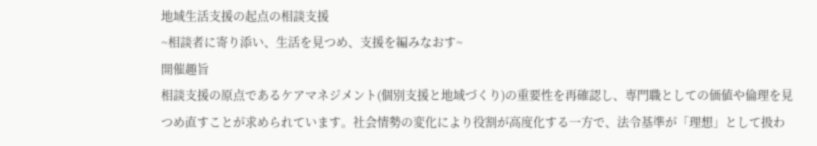地域生活支援の起点の相談支援
~相談者に寄り添い、生活を見つめ、支援を編みなおす~
開催趣旨
相談支援の原点であるケアマネジメント(個別支援と地域づくり)の重要性を再確認し、専門職としての価値や倫理を見つめ直すことが求められています。社会情勢の変化により役割が高度化する一方で、法令基準が「理想」として扱わ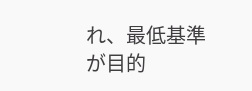れ、最低基準が目的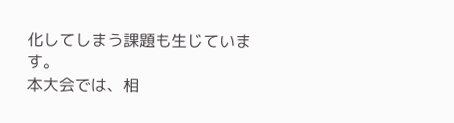化してしまう課題も生じています。
本大会では、相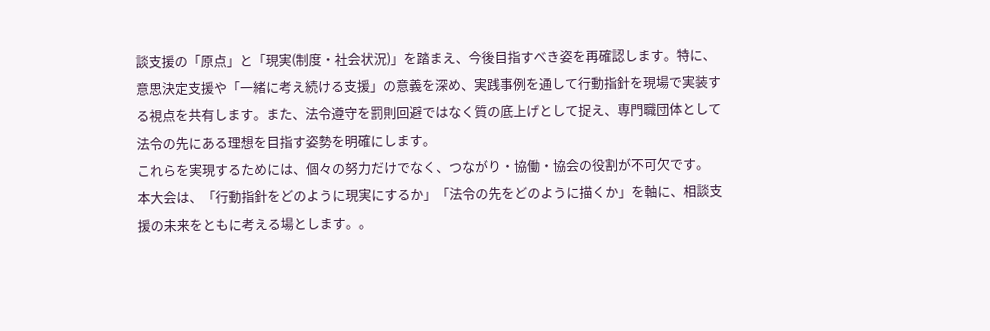談支援の「原点」と「現実(制度・社会状況)」を踏まえ、今後目指すべき姿を再確認します。特に、意思決定支援や「一緒に考え続ける支援」の意義を深め、実践事例を通して行動指針を現場で実装する視点を共有します。また、法令遵守を罰則回避ではなく質の底上げとして捉え、専門職団体として法令の先にある理想を目指す姿勢を明確にします。
これらを実現するためには、個々の努力だけでなく、つながり・協働・協会の役割が不可欠です。
本大会は、「行動指針をどのように現実にするか」「法令の先をどのように描くか」を軸に、相談支援の未来をともに考える場とします。。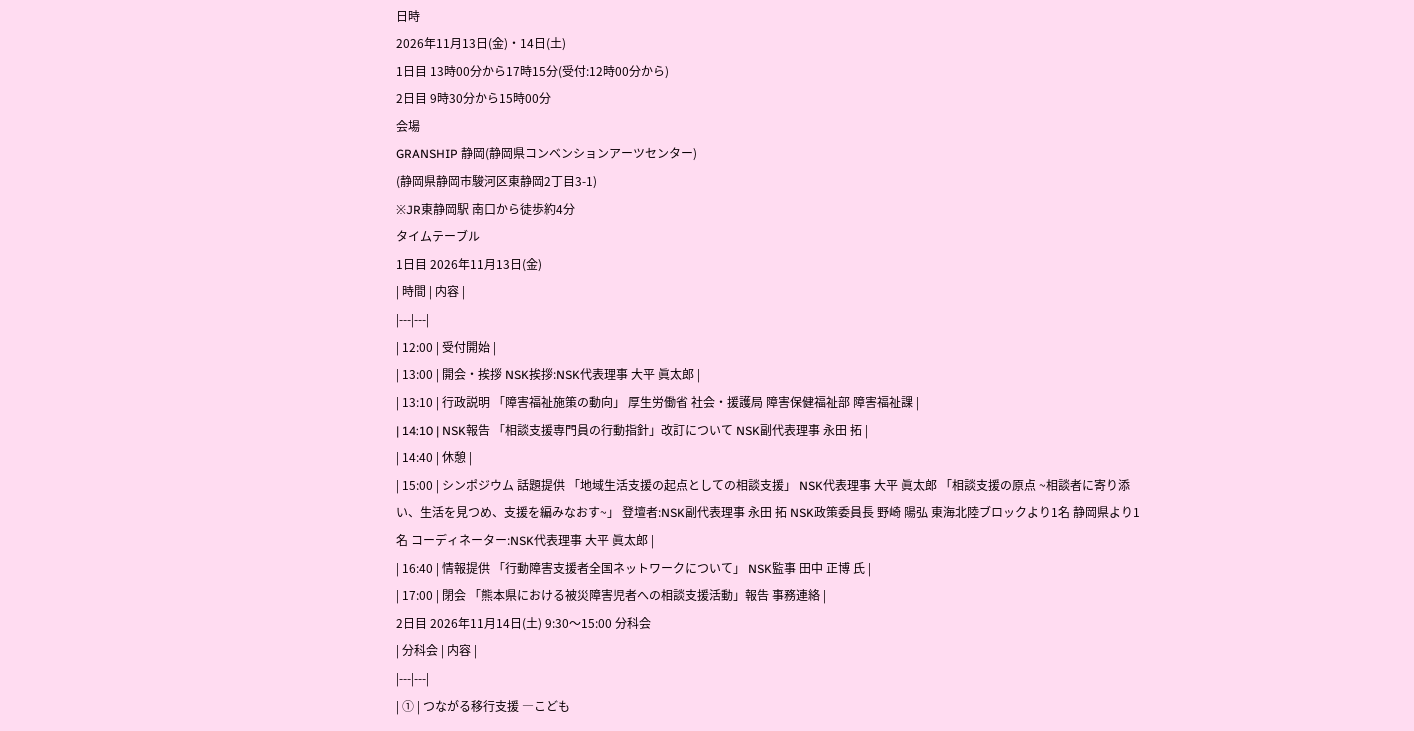日時
2026年11月13日(金)・14日(土)
1日目 13時00分から17時15分(受付:12時00分から)
2日目 9時30分から15時00分
会場
GRANSHIP 静岡(静岡県コンベンションアーツセンター)
(静岡県静岡市駿河区東静岡2丁目3-1)
※JR東静岡駅 南口から徒歩約4分
タイムテーブル
1日目 2026年11月13日(金)
| 時間 | 内容 |
|---|---|
| 12:00 | 受付開始 |
| 13:00 | 開会・挨拶 NSK挨拶:NSK代表理事 大平 眞太郎 |
| 13:10 | 行政説明 「障害福祉施策の動向」 厚生労働省 社会・援護局 障害保健福祉部 障害福祉課 |
| 14:10 | NSK報告 「相談支援専門員の行動指針」改訂について NSK副代表理事 永田 拓 |
| 14:40 | 休憩 |
| 15:00 | シンポジウム 話題提供 「地域生活支援の起点としての相談支援」 NSK代表理事 大平 眞太郎 「相談支援の原点 ~相談者に寄り添い、生活を見つめ、支援を編みなおす~」 登壇者:NSK副代表理事 永田 拓 NSK政策委員長 野崎 陽弘 東海北陸ブロックより1名 静岡県より1名 コーディネーター:NSK代表理事 大平 眞太郎 |
| 16:40 | 情報提供 「行動障害支援者全国ネットワークについて」 NSK監事 田中 正博 氏 |
| 17:00 | 閉会 「熊本県における被災障害児者への相談支援活動」報告 事務連絡 |
2日目 2026年11月14日(土) 9:30〜15:00 分科会
| 分科会 | 内容 |
|---|---|
| ① | つながる移行支援 ―こども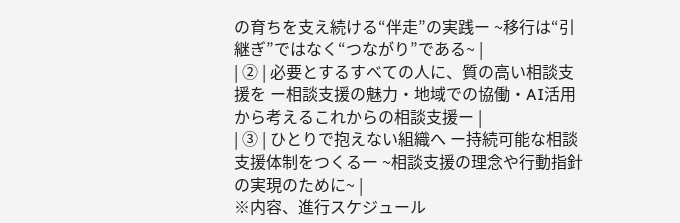の育ちを支え続ける“伴走”の実践ー ~移行は“引継ぎ”ではなく“つながり”である~ |
| ② | 必要とするすべての人に、質の高い相談支援を ー相談支援の魅力・地域での協働・AI活用から考えるこれからの相談支援ー |
| ③ | ひとりで抱えない組織へ ー持続可能な相談支援体制をつくるー ~相談支援の理念や行動指針の実現のために~ |
※内容、進行スケジュール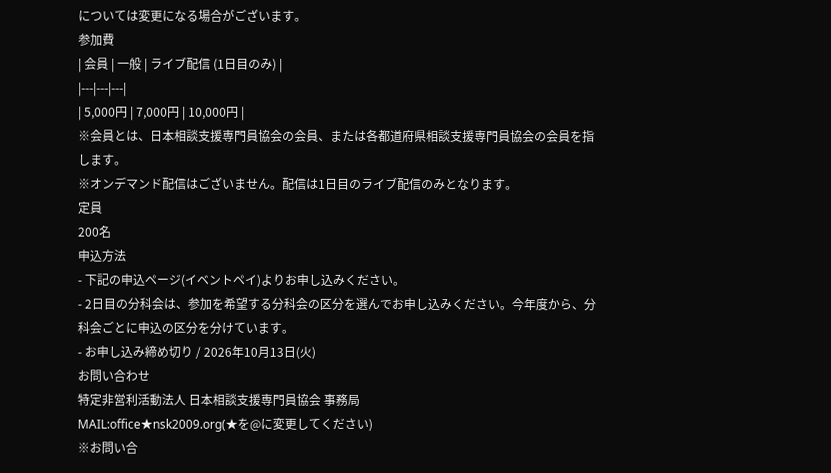については変更になる場合がございます。
参加費
| 会員 | 一般 | ライブ配信 (1日目のみ) |
|---|---|---|
| 5,000円 | 7,000円 | 10,000円 |
※会員とは、日本相談支援専門員協会の会員、または各都道府県相談支援専門員協会の会員を指します。
※オンデマンド配信はございません。配信は1日目のライブ配信のみとなります。
定員
200名
申込方法
- 下記の申込ページ(イベントペイ)よりお申し込みください。
- 2日目の分科会は、参加を希望する分科会の区分を選んでお申し込みください。今年度から、分科会ごとに申込の区分を分けています。
- お申し込み締め切り / 2026年10月13日(火)
お問い合わせ
特定非営利活動法人 日本相談支援専門員協会 事務局
MAIL:office★nsk2009.org(★を@に変更してください)
※お問い合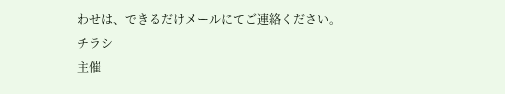わせは、できるだけメールにてご連絡ください。
チラシ
主催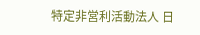特定非営利活動法人 日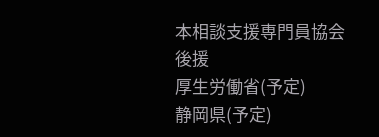本相談支援専門員協会
後援
厚生労働省(予定)
静岡県(予定)